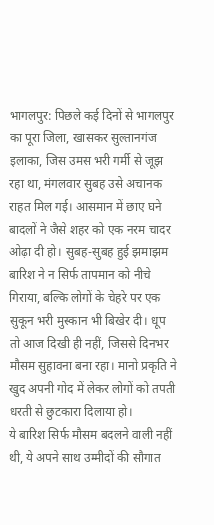भागलपुर: पिछले कई दिनों से भागलपुर का पूरा जिला, खासकर सुल्तानगंज इलाका, जिस उमस भरी गर्मी से जूझ रहा था, मंगलवार सुबह उसे अचानक राहत मिल गई। आसमान में छाए घने बादलों ने जैसे शहर को एक नरम चादर ओढ़ा दी हो। सुबह-सुबह हुई झमाझम बारिश ने न सिर्फ तापमान को नीचे गिराया, बल्कि लोगों के चेहरे पर एक सुकून भरी मुस्कान भी बिखेर दी। धूप तो आज दिखी ही नहीं, जिससे दिनभर मौसम सुहावना बना रहा। मानो प्रकृति ने खुद अपनी गोद में लेकर लोगों को तपती धरती से छुटकारा दिलाया हो।
ये बारिश सिर्फ मौसम बदलने वाली नहीं थी, ये अपने साथ उम्मीदों की सौगात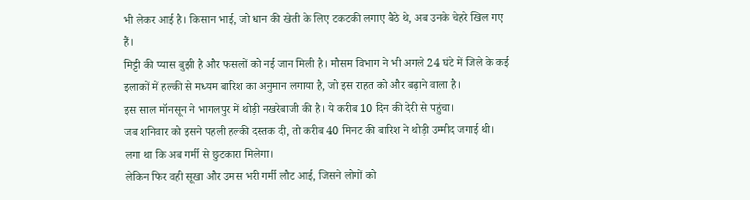भी लेकर आई है। किसान भाई, जो धान की खेती के लिए टकटकी लगाए बैठे थे, अब उनके चेहरे खिल गए हैं।
मिट्टी की प्यास बुझी है और फसलों को नई जान मिली है। मौसम विभाग ने भी अगले 24 घंटे में जिले के कई इलाकों में हल्की से मध्यम बारिश का अनुमान लगाया है, जो इस राहत को और बढ़ाने वाला है।
इस साल मॉनसून ने भागलपुर में थोड़ी नखरेबाजी की है। ये करीब 10 दिन की देरी से पहुंचा।
जब शनिवार को इसने पहली हल्की दस्तक दी, तो करीब 40 मिनट की बारिश ने थोड़ी उम्मीद जगाई थी। लगा था कि अब गर्मी से छुटकारा मिलेगा।
लेकिन फिर वही सूखा और उमस भरी गर्मी लौट आई, जिसने लोगों को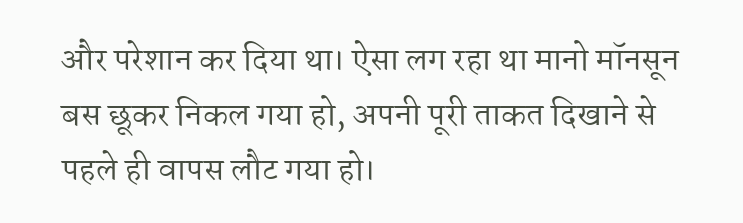और परेशान कर दिया था। ऐसा लग रहा था मानो मॉनसून बस छूकर निकल गया हो, अपनी पूरी ताकत दिखाने से पहले ही वापस लौट गया हो।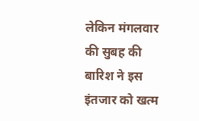लेकिन मंगलवार की सुबह की बारिश ने इस इंतजार को खत्म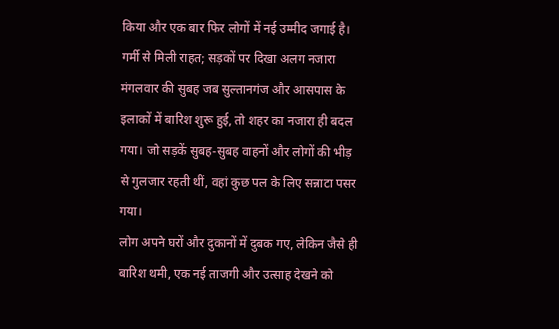किया और एक बार फिर लोगों में नई उम्मीद जगाई है।
गर्मी से मिली राहत; सड़कों पर दिखा अलग नजारा
मंगलवार की सुबह जब सुल्तानगंज और आसपास के इलाकों में बारिश शुरू हुई, तो शहर का नजारा ही बदल गया। जो सड़कें सुबह-सुबह वाहनों और लोगों की भीड़ से गुलजार रहती थीं, वहां कुछ पल के लिए सन्नाटा पसर गया।
लोग अपने घरों और दुकानों में दुबक गए, लेकिन जैसे ही बारिश थमी, एक नई ताजगी और उत्साह देखने को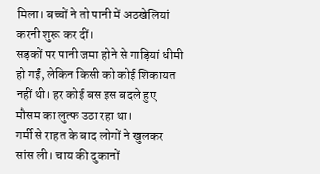मिला। बच्चों ने तो पानी में अठखेलियां करनी शुरू कर दीं।
सड़कों पर पानी जमा होने से गाड़ियां धीमी हो गईं, लेकिन किसी को कोई शिकायत नहीं थी। हर कोई बस इस बदले हुए मौसम का लुत्फ उठा रहा था।
गर्मी से राहत के बाद लोगों ने खुलकर सांस ली। चाय की दुकानों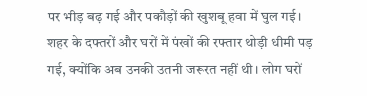पर भीड़ बढ़ गई और पकौड़ों की खुशबू हवा में घुल गई।
शहर के दफ्तरों और घरों में पंखों की रफ्तार थोड़ी धीमी पड़ गई, क्योंकि अब उनकी उतनी जरूरत नहीं थी। लोग घरों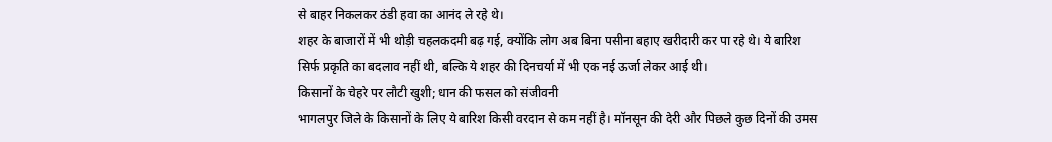से बाहर निकलकर ठंडी हवा का आनंद ले रहे थे।
शहर के बाजारों में भी थोड़ी चहलकदमी बढ़ गई, क्योंकि लोग अब बिना पसीना बहाए खरीदारी कर पा रहे थे। ये बारिश सिर्फ प्रकृति का बदलाव नहीं थी, बल्कि ये शहर की दिनचर्या में भी एक नई ऊर्जा लेकर आई थी।
किसानों के चेहरे पर लौटी खुशी; धान की फसल को संजीवनी
भागलपुर जिले के किसानों के लिए ये बारिश किसी वरदान से कम नहीं है। मॉनसून की देरी और पिछले कुछ दिनों की उमस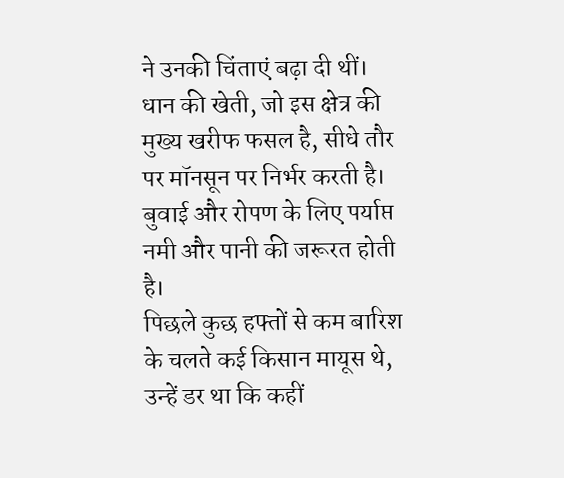ने उनकी चिंताएं बढ़ा दी थीं।
धान की खेती, जो इस क्षेत्र की मुख्य खरीफ फसल है, सीधे तौर पर मॉनसून पर निर्भर करती है। बुवाई और रोपण के लिए पर्याप्त नमी और पानी की जरूरत होती है।
पिछले कुछ हफ्तों से कम बारिश के चलते कई किसान मायूस थे, उन्हें डर था कि कहीं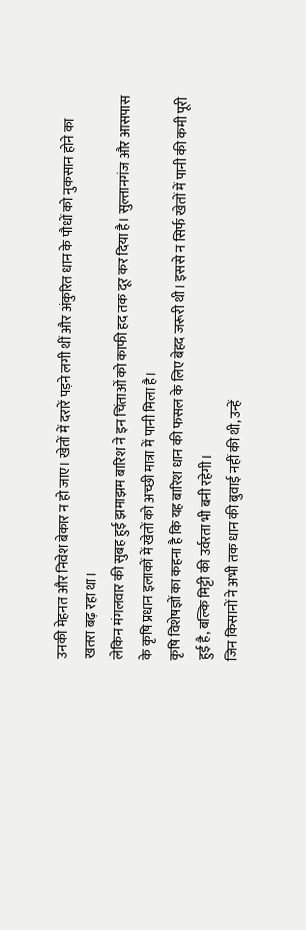उनकी मेहनत और निवेश बेकार न हो जाए। खेतों में दरारें पड़ने लगी थीं और अंकुरित धान के पौधों को नुकसान होने का खतरा बढ़ रहा था।
लेकिन मंगलवार की सुबह हुई झमाझम बारिश ने इन चिंताओं को काफी हद तक दूर कर दिया है। सुल्तानगंज और आसपास के कृषि प्रधान इलाकों में खेतों को अच्छी मात्रा में पानी मिला है।
कृषि विशेषज्ञों का कहना है कि यह बारिश धान की फसल के लिए बेहद जरूरी थी। इससे न सिर्फ खेतों में पानी की कमी पूरी हुई है, बल्कि मिट्टी की उर्वरता भी बनी रहेगी।
जिन किसानों ने अभी तक धान की बुवाई नहीं की थी, उन्हें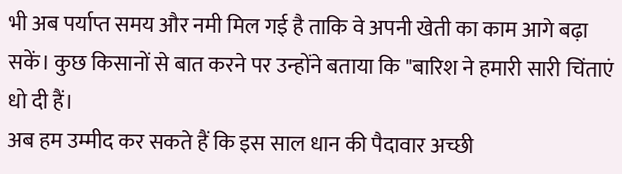भी अब पर्याप्त समय और नमी मिल गई है ताकि वे अपनी खेती का काम आगे बढ़ा सकें। कुछ किसानों से बात करने पर उन्होंने बताया कि "बारिश ने हमारी सारी चिंताएं धो दी हैं।
अब हम उम्मीद कर सकते हैं कि इस साल धान की पैदावार अच्छी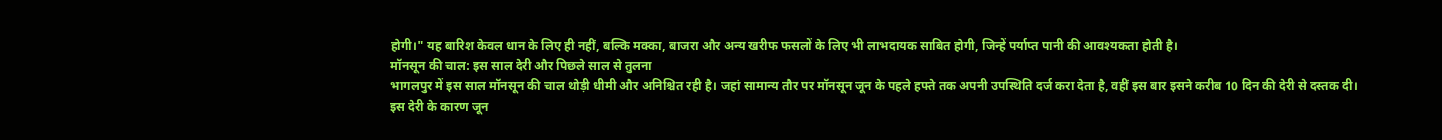होगी।" यह बारिश केवल धान के लिए ही नहीं, बल्कि मक्का, बाजरा और अन्य खरीफ फसलों के लिए भी लाभदायक साबित होगी, जिन्हें पर्याप्त पानी की आवश्यकता होती है।
मॉनसून की चाल: इस साल देरी और पिछले साल से तुलना
भागलपुर में इस साल मॉनसून की चाल थोड़ी धीमी और अनिश्चित रही है। जहां सामान्य तौर पर मॉनसून जून के पहले हफ्ते तक अपनी उपस्थिति दर्ज करा देता है, वहीं इस बार इसने करीब 10 दिन की देरी से दस्तक दी।
इस देरी के कारण जून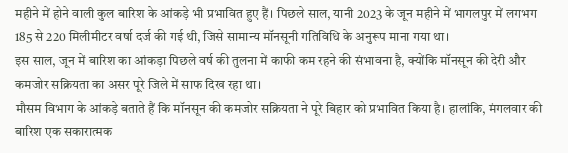महीने में होने वाली कुल बारिश के आंकड़े भी प्रभावित हुए हैं। पिछले साल, यानी 2023 के जून महीने में भागलपुर में लगभग 185 से 220 मिलीमीटर वर्षा दर्ज की गई थी, जिसे सामान्य मॉनसूनी गतिविधि के अनुरूप माना गया था।
इस साल, जून में बारिश का आंकड़ा पिछले वर्ष की तुलना में काफी कम रहने की संभावना है, क्योंकि मॉनसून की देरी और कमजोर सक्रियता का असर पूरे जिले में साफ दिख रहा था।
मौसम विभाग के आंकड़े बताते हैं कि मॉनसून की कमजोर सक्रियता ने पूरे बिहार को प्रभावित किया है। हालांकि, मंगलवार की बारिश एक सकारात्मक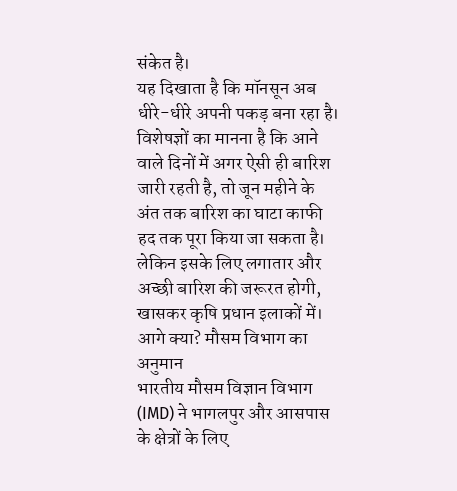संकेत है।
यह दिखाता है कि मॉनसून अब धीरे-धीरे अपनी पकड़ बना रहा है। विशेषज्ञों का मानना है कि आने वाले दिनों में अगर ऐसी ही बारिश जारी रहती है, तो जून महीने के अंत तक बारिश का घाटा काफी हद तक पूरा किया जा सकता है।
लेकिन इसके लिए लगातार और अच्छी बारिश की जरूरत होगी, खासकर कृषि प्रधान इलाकों में।
आगे क्या? मौसम विभाग का अनुमान
भारतीय मौसम विज्ञान विभाग (IMD) ने भागलपुर और आसपास के क्षेत्रों के लिए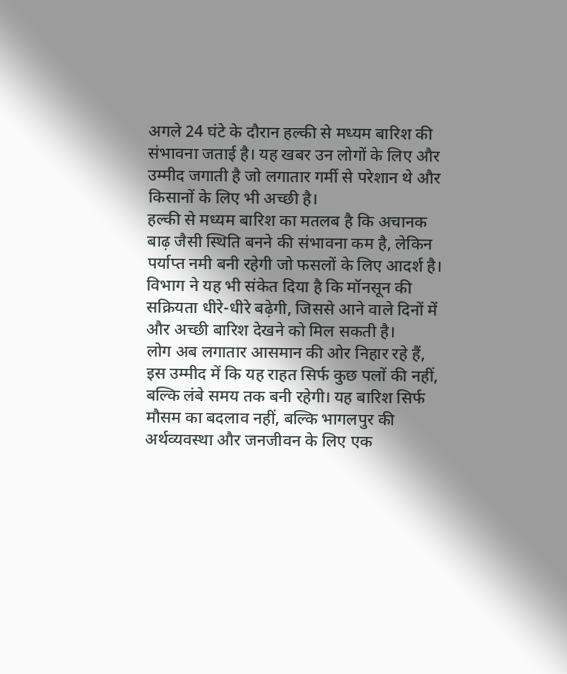अगले 24 घंटे के दौरान हल्की से मध्यम बारिश की संभावना जताई है। यह खबर उन लोगों के लिए और उम्मीद जगाती है जो लगातार गर्मी से परेशान थे और किसानों के लिए भी अच्छी है।
हल्की से मध्यम बारिश का मतलब है कि अचानक बाढ़ जैसी स्थिति बनने की संभावना कम है, लेकिन पर्याप्त नमी बनी रहेगी जो फसलों के लिए आदर्श है। विभाग ने यह भी संकेत दिया है कि मॉनसून की सक्रियता धीरे-धीरे बढ़ेगी, जिससे आने वाले दिनों में और अच्छी बारिश देखने को मिल सकती है।
लोग अब लगातार आसमान की ओर निहार रहे हैं, इस उम्मीद में कि यह राहत सिर्फ कुछ पलों की नहीं, बल्कि लंबे समय तक बनी रहेगी। यह बारिश सिर्फ मौसम का बदलाव नहीं, बल्कि भागलपुर की अर्थव्यवस्था और जनजीवन के लिए एक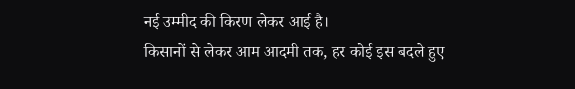नई उम्मीद की किरण लेकर आई है।
किसानों से लेकर आम आदमी तक, हर कोई इस बदले हुए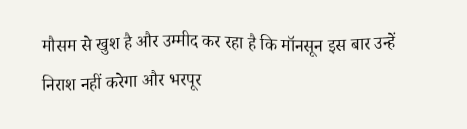मौसम से खुश है और उम्मीद कर रहा है कि मॉनसून इस बार उन्हें निराश नहीं करेगा और भरपूर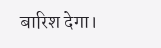बारिश देगा।